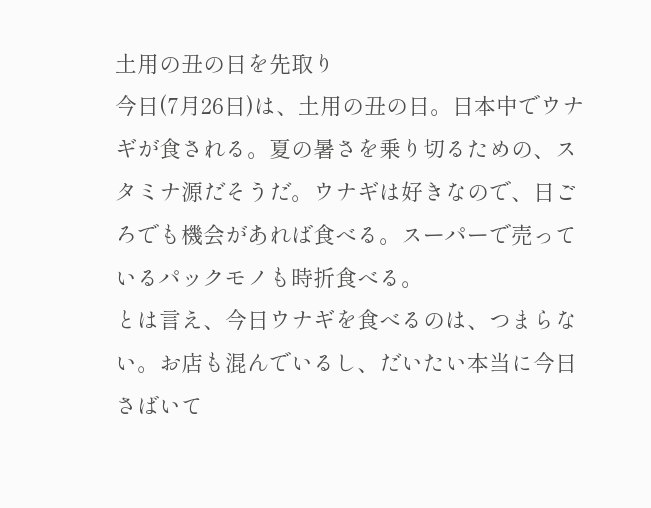土用の丑の日を先取り
今日(7月26日)は、土用の丑の日。日本中でウナギが食される。夏の暑さを乗り切るための、スタミナ源だそうだ。ウナギは好きなので、日ごろでも機会があれば食べる。スーパーで売っているパックモノも時折食べる。
とは言え、今日ウナギを食べるのは、つまらない。お店も混んでいるし、だいたい本当に今日さばいて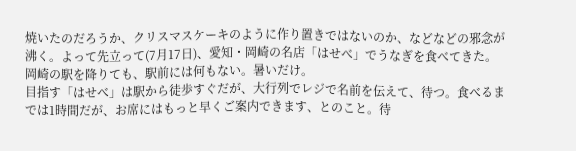焼いたのだろうか、クリスマスケーキのように作り置きではないのか、などなどの邪念が沸く。よって先立って(7月17日)、愛知・岡崎の名店「はせべ」でうなぎを食べてきた。
岡崎の駅を降りても、駅前には何もない。暑いだけ。
目指す「はせべ」は駅から徒歩すぐだが、大行列でレジで名前を伝えて、待つ。食べるまでは1時間だが、お席にはもっと早くご案内できます、とのこと。待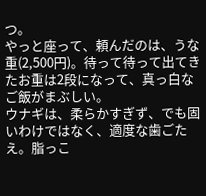つ。
やっと座って、頼んだのは、うな重(2,500円)。待って待って出てきたお重は2段になって、真っ白なご飯がまぶしい。
ウナギは、柔らかすぎず、でも固いわけではなく、適度な歯ごたえ。脂っこ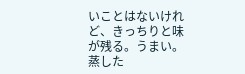いことはないけれど、きっちりと味が残る。うまい。蒸した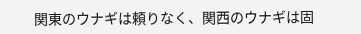関東のウナギは頼りなく、関西のウナギは固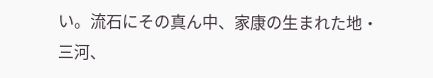い。流石にその真ん中、家康の生まれた地・三河、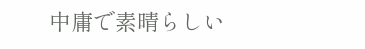中庸で素晴らしい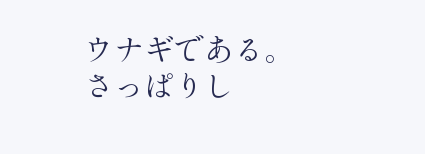ウナギである。
さっぱりし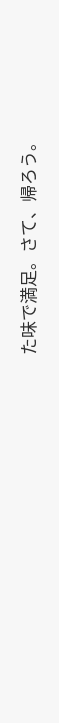た味で満足。さて、帰ろう。